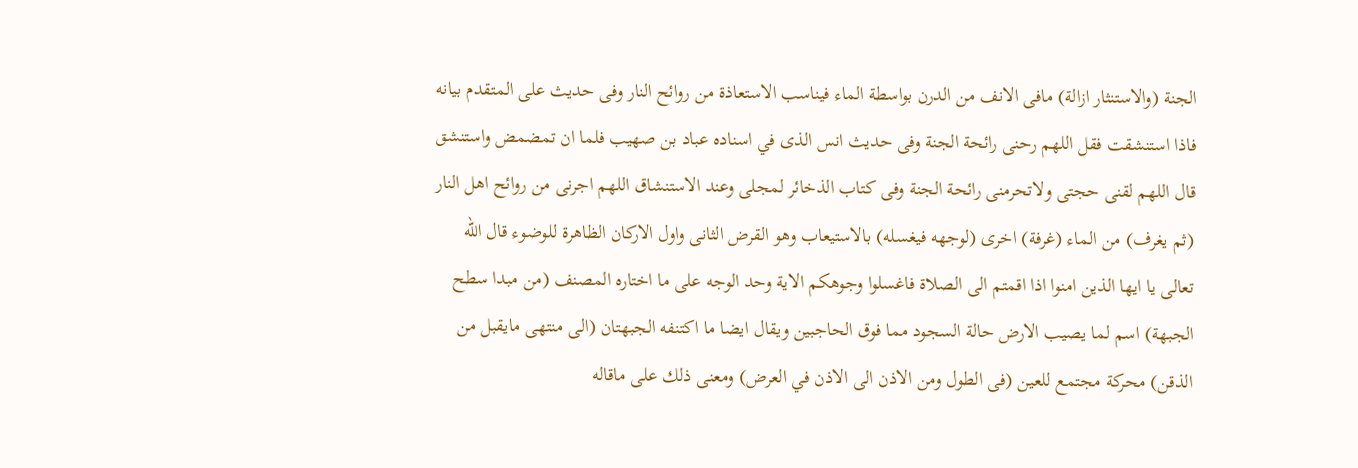الجنة (والاستنثار ازالة) مافى الانف من الدرن بواسطة الماء فيناسب الاستعاذة من روائح النار وفى حديث على المتقدم بيانه فاذا استنشقت فقل اللهم رحنى رائحة الجنة وفى حديث انس الذى في اسناده عباد بن صهيب فلما ان تمضمض واستنشق قال اللهم لقنى حجتى ولاتحرمنى رائحة الجنة وفى كتاب الذخائر لمجلى وعند الاستنشاق اللهم اجرنى من روائح اهل النار (ثم يغرف) من الماء (غرفة) اخرى (لوجهه فيغسله) بالاستيعاب وهو القرض الثانى واول الاركان الظاهرة للوضوء قال الله تعالى يا ايها الذين امنوا اذا اقمتم الى الصلاة فاغسلوا وجوهكم الاية وحد الوجه على ما اختاره المصنف (من مبدا سطح الجبهة) اسم لما يصيب الارض حالة السجود مما فوق الحاجبين ويقال ايضا ما اكتنفه الجبهتان (الى منتهى مايقبل من الذقن) محركة مجتمع للعين (فى الطول ومن الاذن الى الاذن في العرض) ومعنى ذلك على ماقاله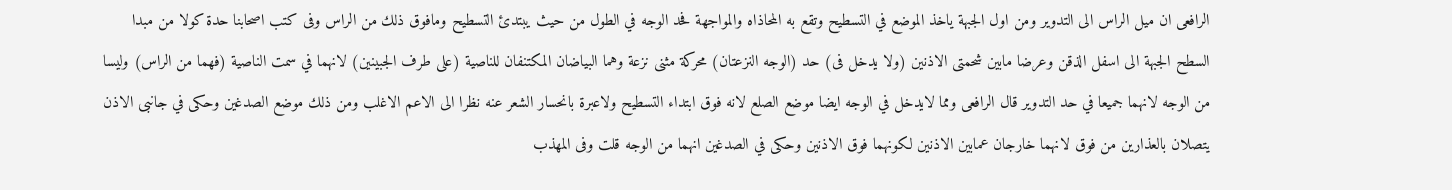الرافعى ان ميل الراس الى التدوير ومن اول الجبهة ياخذ الموضع في التسطيح وتقع به المحاذاه والمواجهة فحد الوجه في الطول من حيث يبتدئ التسطيح ومافوق ذلك من الراس وفى كتب اصحابنا حدة كولا من مبدا السطح الجبهة الى اسفل الذقن وعرضا مابين شحمتى الاذنين (ولا يدخل فى) حد (الوجه النزعتان) محركة مثنى نزعة وهما البياضان المكتنفان للناصية (على طرف الجبينين) لانهما في سمت الناصية (فهما من الراس) وليسا من الوجه لانهما جميعا في حد التدوير قال الرافعى ومما لايدخل في الوجه ايضا موضع الصلع لانه فوق ابتداء التسطيح ولاعبرة بانحسار الشعر عنه نظرا الى الاعم الاغلب ومن ذلك موضع الصدغين وحكى في جانبى الاذن يتصلان بالعذارين من فوق لانهما خارجان عمابين الاذنين لكونهما فوق الاذنين وحكى في الصدغين انهما من الوجه قلت وفى المهذب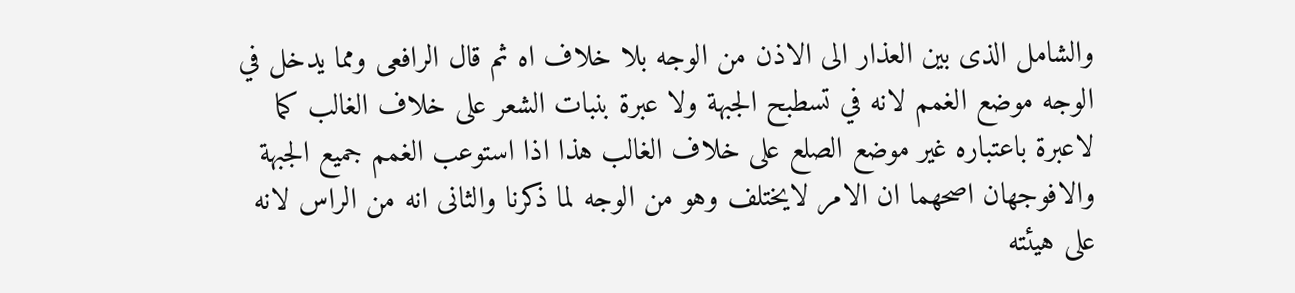والشامل الذى بين العذار الى الاذن من الوجه بلا خلاف اه ثم قال الرافعى ومما يدخل في الوجه موضع الغمم لانه في تسطبح الجبهة ولا عبرة بنبات الشعر على خلاف الغالب كما لاعبرة باعتباره غير موضع الصلع على خلاف الغالب هذا اذا استوعب الغمم جميع الجبهة والافوجهان اصحهما ان الامر لايختلف وهو من الوجه لما ذكرنا والثانى انه من الراس لانه على هيئته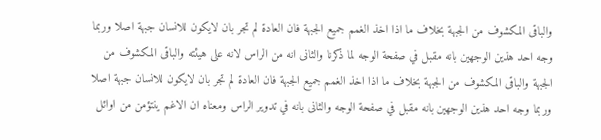والباقى المكشوف من الجبهة بخلاف ما اذا اخذ الغمم جميع الجبهة فان العادة لم تجر بان لايكون للانسان جبهة اصلا وربما وجه احد هذين الوجهين بانه مقبل في صفحة الوجه لما ذكرنا والثانى انه من الراس لانه على هيئته والباقى المكشوف من الجبهة والباقى المكشوف من الجبهة بخلاف ما اذا اخذ الغمم جميع الجبهة فان العادة لم تجر بان لايكون للانسان جبهة اصلا وربما وجه احد هذين الوجهين بانه مقبل في صفحة الوجه والثانى بانه في تدوير الراس ومعناه ان الاغم ينتؤمن من اوائل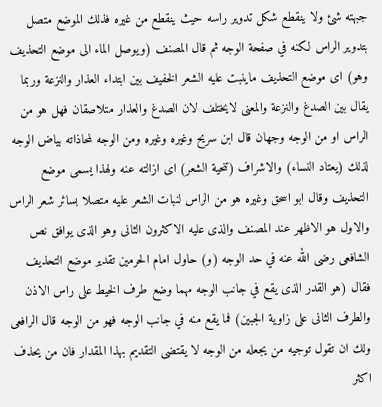جبهته شئ ولا ينقطع شكل تدوير راسه حيث ينقطع من غيره فذلك الموضع متصل بتدوير الراس لكنه في صفحة الوجه ثم قال المصنف (ويوصل الماء الى موضع التحذيف وهو) اى موضع التحذيف ماينبت عليه الشعر الخفيف بين ابتداء العذار والنزعة وربما يقال بين الصدغ والنزعة والمعنى لايختلف لان الصدغ والعذار متلاصقان فهل هو من الراس او من الوجه وجهان قال ابن سريح وغيره وغيره ومن الوجه لمحاذاته بياض الوجه لذلك (يعتاد النساء) والاشراف (تنحية الشعر) اى ازالته عنه ولهذا يسمى موضع التحذيف وقال ابو اسحق وغيره هو من الراس لنبات الشعر عليه متصلا بسائر شعر الراس والاول هو الاظهر عند المصنف والذى عليه الاكثرون الثانى وهو الذى يوافق نص الشافعى رضى الله عنه في حد الوجه (و) حاول امام الحرمين تقدير موضع التحذيف فقال (هو القدر الذى يقع في جانب الوجه مهما وضع طرف الخيط على راس الاذن والطرف الثانى على زاوية الجبين) فما يقع منه في جانب الوجه فهو من الوجه قال الرافعى ولك ان تقول توجيه من يجعله من الوجه لا يقتضى التقديم بهذا المقدار فان من يحذف اكثر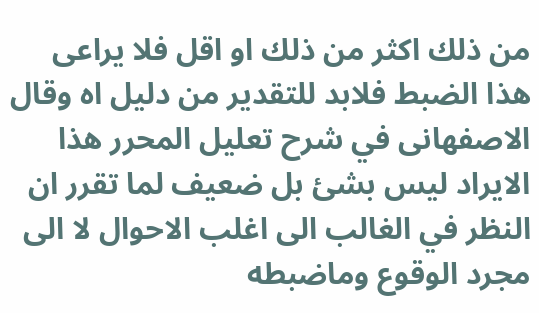من ذلك اكثر من ذلك او اقل فلا يراعى هذا الضبط فلابد للتقدير من دليل اه وقال الاصفهانى في شرح تعليل المحرر هذا الايراد ليس بشئ بل ضعيف لما تقرر ان النظر في الغالب الى اغلب الاحوال لا الى مجرد الوقوع وماضبطه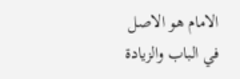الامام هو الاصل في الباب والزيادة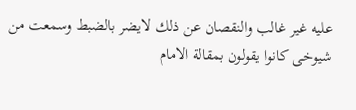عليه غير غالب والنقصان عن ذلك لايضر بالضبط وسمعت من شيوخى كانوا يقولون بمقالة الامام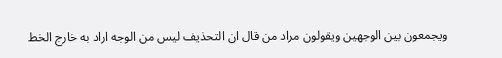ويجمعون بين الوجهين ويقولون مراد من قال ان التحذيف ليس من الوجه اراد به خارج الخط